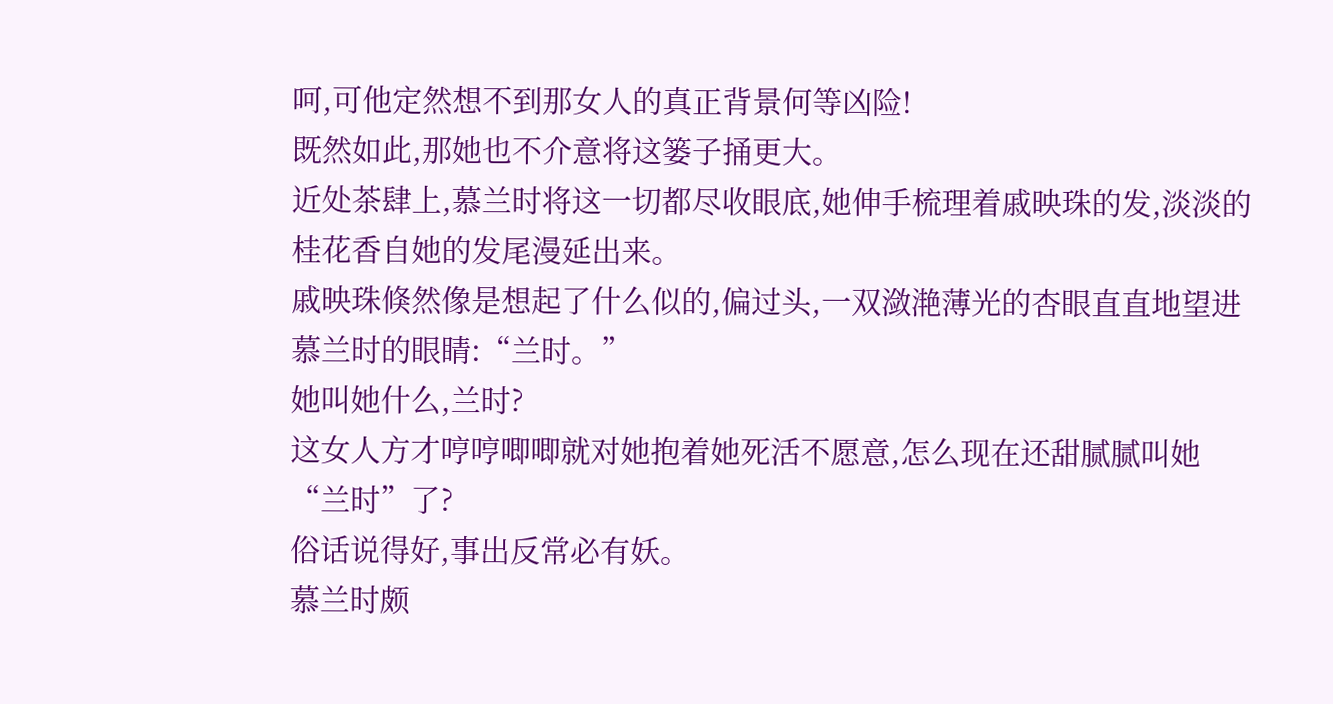呵,可他定然想不到那女人的真正背景何等凶险!
既然如此,那她也不介意将这篓子捅更大。
近处茶肆上,慕兰时将这一切都尽收眼底,她伸手梳理着戚映珠的发,淡淡的桂花香自她的发尾漫延出来。
戚映珠倏然像是想起了什么似的,偏过头,一双潋滟薄光的杏眼直直地望进慕兰时的眼睛:“兰时。”
她叫她什么,兰时?
这女人方才哼哼唧唧就对她抱着她死活不愿意,怎么现在还甜腻腻叫她“兰时”了?
俗话说得好,事出反常必有妖。
慕兰时颇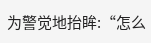为警觉地抬眸:“怎么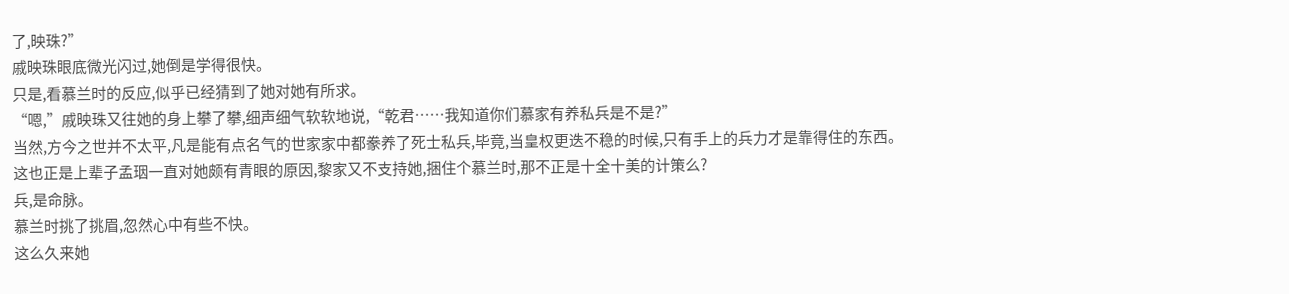了,映珠?”
戚映珠眼底微光闪过,她倒是学得很快。
只是,看慕兰时的反应,似乎已经猜到了她对她有所求。
“嗯,”戚映珠又往她的身上攀了攀,细声细气软软地说,“乾君……我知道你们慕家有养私兵是不是?”
当然,方今之世并不太平,凡是能有点名气的世家家中都豢养了死士私兵,毕竟,当皇权更迭不稳的时候,只有手上的兵力才是靠得住的东西。
这也正是上辈子孟珚一直对她颇有青眼的原因,黎家又不支持她,捆住个慕兰时,那不正是十全十美的计策么?
兵,是命脉。
慕兰时挑了挑眉,忽然心中有些不快。
这么久来她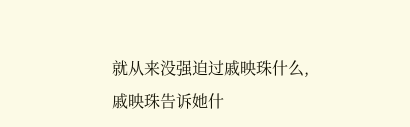就从来没强迫过戚映珠什么,戚映珠告诉她什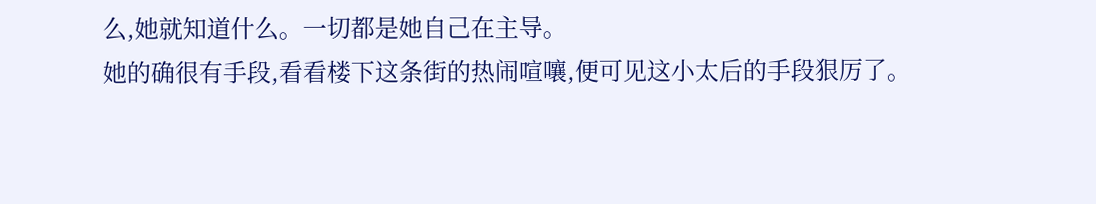么,她就知道什么。一切都是她自己在主导。
她的确很有手段,看看楼下这条街的热闹喧嚷,便可见这小太后的手段狠厉了。